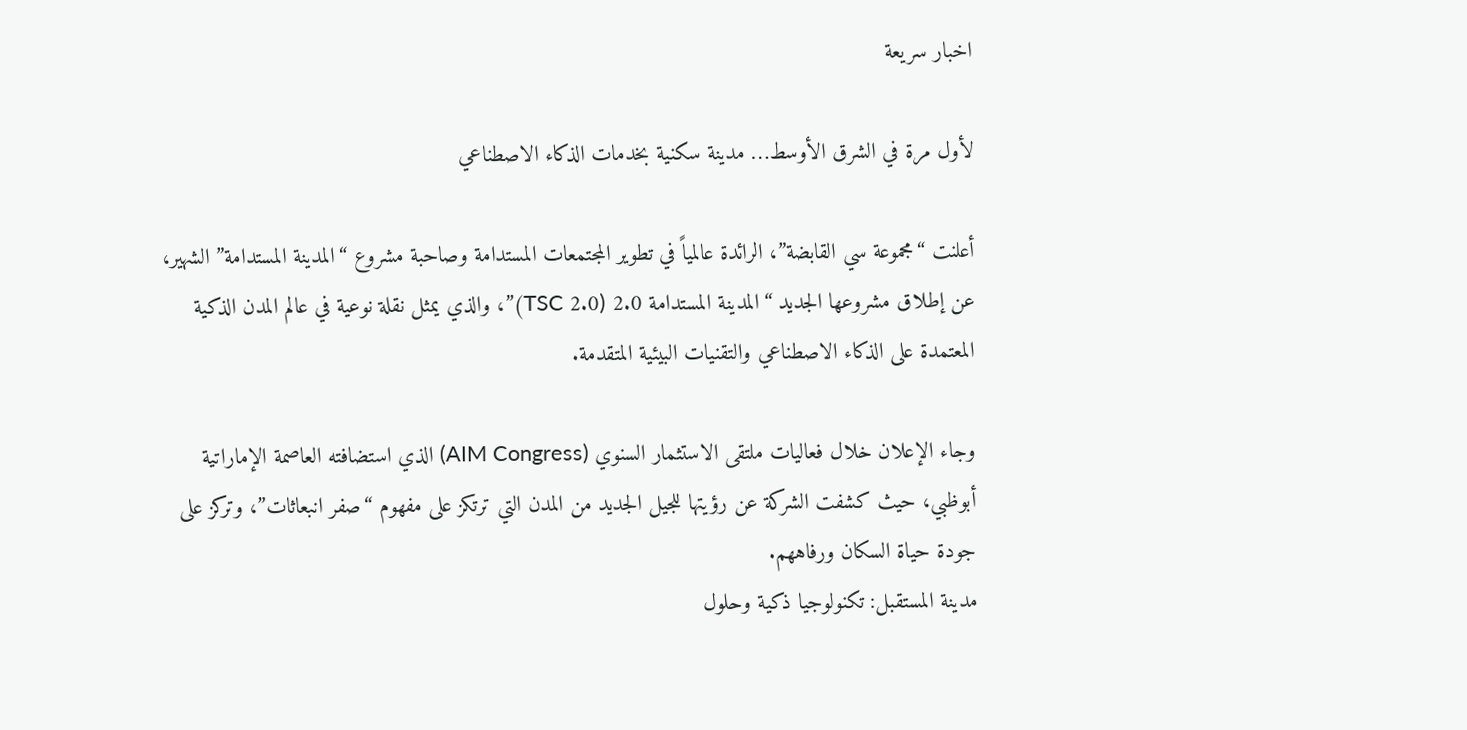اخبار سريعة

لأول مرة في الشرق الأوسط… مدينة سكنية بخدمات الذكاء الاصطناعي

أعلنت “مجموعة سي القابضة”، الرائدة عالمياً في تطوير المجتمعات المستدامة وصاحبة مشروع “المدينة المستدامة” الشهير، عن إطلاق مشروعها الجديد “المدينة المستدامة 2.0 (TSC 2.0)”، والذي يمثل نقلة نوعية في عالم المدن الذكية المعتمدة على الذكاء الاصطناعي والتقنيات البيئية المتقدمة.

وجاء الإعلان خلال فعاليات ملتقى الاستثمار السنوي (AIM Congress) الذي استضافته العاصمة الإماراتية أبوظبي، حيث كشفت الشركة عن رؤيتها للجيل الجديد من المدن التي ترتكز على مفهوم “صفر انبعاثات”، وتركز على جودة حياة السكان ورفاههم.
مدينة المستقبل: تكنولوجيا ذكية وحلول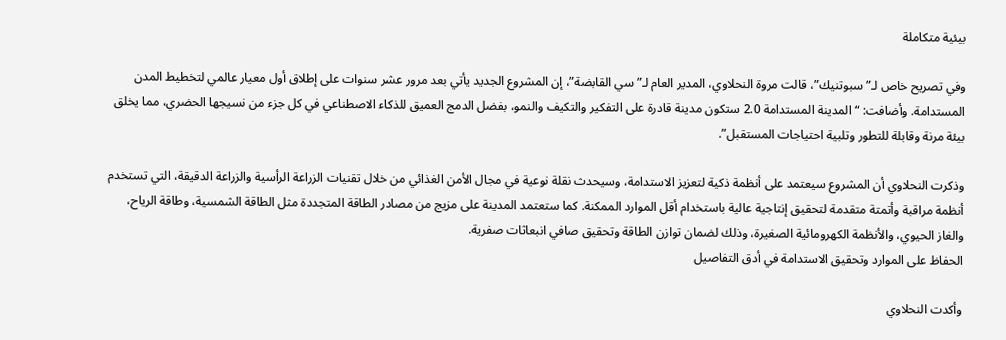بيئية متكاملة

وفي تصريح خاص لـ”سبوتنيك”، قالت مروة النحلاوي، المدير العام لـ”سي القابضة”، إن المشروع الجديد يأتي بعد مرور عشر سنوات على إطلاق أول معيار عالمي لتخطيط المدن المستدامة. وأضافت: “المدينة المستدامة 2.0 ستكون مدينة قادرة على التفكير والتكيف والنمو، بفضل الدمج العميق للذكاء الاصطناعي في كل جزء من نسيجها الحضري، مما يخلق بيئة مرنة وقابلة للتطور وتلبية احتياجات المستقبل”.

وذكرت النحلاوي أن المشروع سيعتمد على أنظمة ذكية لتعزيز الاستدامة، وسيحدث نقلة نوعية في مجال الأمن الغذائي من خلال تقنيات الزراعة الرأسية والزراعة الدقيقة، التي تستخدم أنظمة مراقبة وأتمتة متقدمة لتحقيق إنتاجية عالية باستخدام أقل الموارد الممكنة. كما ستعتمد المدينة على مزيج من مصادر الطاقة المتجددة مثل الطاقة الشمسية، وطاقة الرياح، والغاز الحيوي، والأنظمة الكهرومائية الصغيرة، وذلك لضمان توازن الطاقة وتحقيق صافي انبعاثات صفرية.
الحفاظ على الموارد وتحقيق الاستدامة في أدق التفاصيل

وأكدت النحلاوي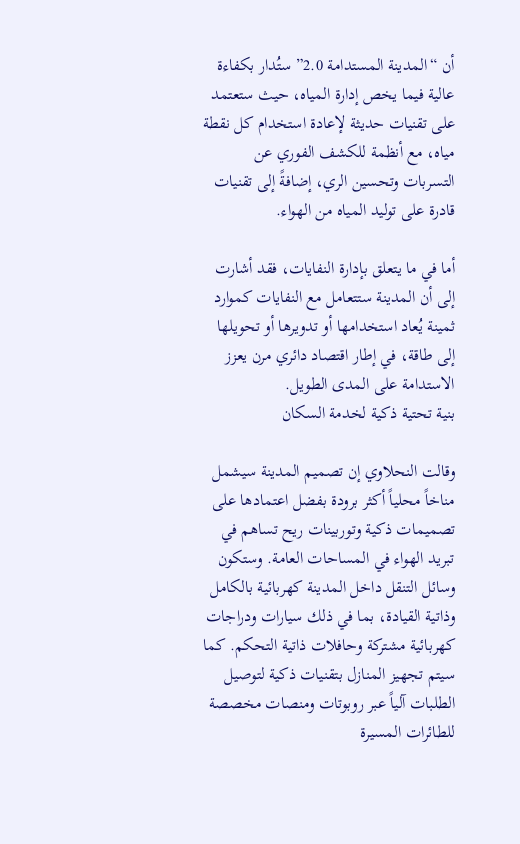أن “المدينة المستدامة 2.0” ستُدار بكفاءة عالية فيما يخص إدارة المياه، حيث ستعتمد على تقنيات حديثة لإعادة استخدام كل نقطة مياه، مع أنظمة للكشف الفوري عن التسربات وتحسين الري، إضافةً إلى تقنيات قادرة على توليد المياه من الهواء.

أما في ما يتعلق بإدارة النفايات، فقد أشارت إلى أن المدينة ستتعامل مع النفايات كموارد ثمينة يُعاد استخدامها أو تدويرها أو تحويلها إلى طاقة، في إطار اقتصاد دائري مرن يعزز الاستدامة على المدى الطويل.
بنية تحتية ذكية لخدمة السكان

وقالت النحلاوي إن تصميم المدينة سيشمل مناخاً محلياً أكثر برودة بفضل اعتمادها على تصميمات ذكية وتوربينات ريح تساهم في تبريد الهواء في المساحات العامة. وستكون وسائل التنقل داخل المدينة كهربائية بالكامل وذاتية القيادة، بما في ذلك سيارات ودراجات كهربائية مشتركة وحافلات ذاتية التحكم. كما سيتم تجهيز المنازل بتقنيات ذكية لتوصيل الطلبات آلياً عبر روبوتات ومنصات مخصصة للطائرات المسيرة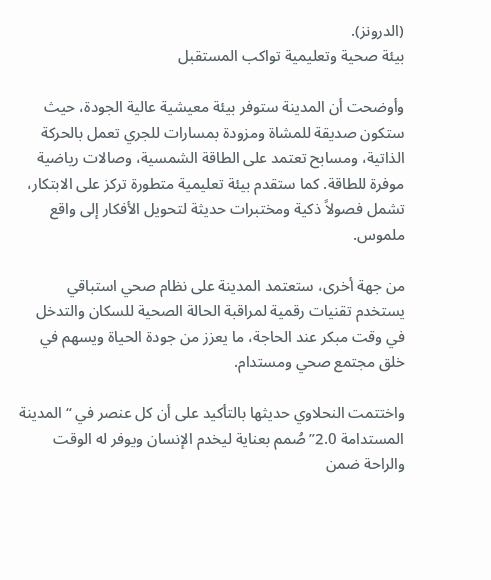(الدرونز).
بيئة صحية وتعليمية تواكب المستقبل

وأوضحت أن المدينة ستوفر بيئة معيشية عالية الجودة، حيث ستكون صديقة للمشاة ومزودة بمسارات للجري تعمل بالحركة الذاتية، ومسابح تعتمد على الطاقة الشمسية، وصالات رياضية موفرة للطاقة. كما ستقدم بيئة تعليمية متطورة تركز على الابتكار، تشمل فصولاً ذكية ومختبرات حديثة لتحويل الأفكار إلى واقع ملموس.

من جهة أخرى، ستعتمد المدينة على نظام صحي استباقي يستخدم تقنيات رقمية لمراقبة الحالة الصحية للسكان والتدخل في وقت مبكر عند الحاجة، ما يعزز من جودة الحياة ويسهم في خلق مجتمع صحي ومستدام.

واختتمت النحلاوي حديثها بالتأكيد على أن كل عنصر في “المدينة المستدامة 2.0” صُمم بعناية ليخدم الإنسان ويوفر له الوقت والراحة ضمن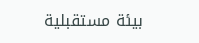بيئة مستقبلية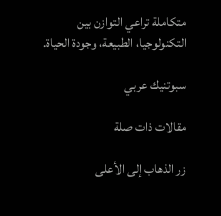متكاملة تراعي التوازن بين التكنولوجيا، الطبيعة، وجودة الحياة.

سبوتنيك عربي

مقالات ذات صلة

زر الذهاب إلى الأعلى